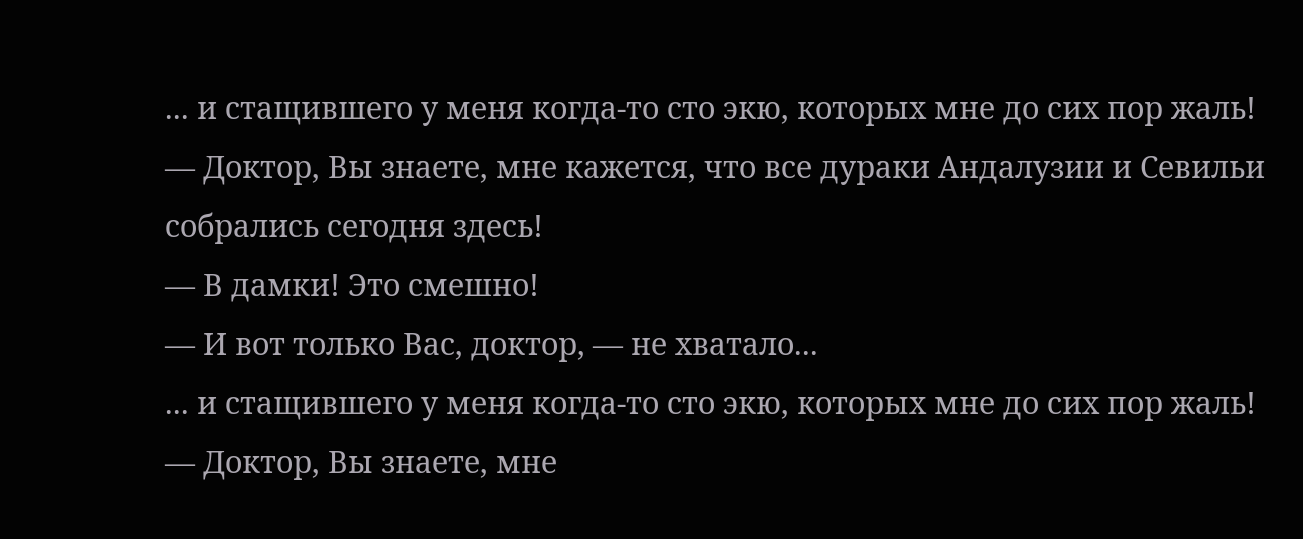... и стащившего у меня когда-то сто экю, которых мне до сих пор жаль!
— Доктор, Вы знаете, мне кажется, что все дураки Андалузии и Севильи собрались сегодня здесь!
— В дамки! Это смешно!
— И вот только Вас, доктор, — не хватало...
... и стащившего у меня когда-то сто экю, которых мне до сих пор жаль!
— Доктор, Вы знаете, мне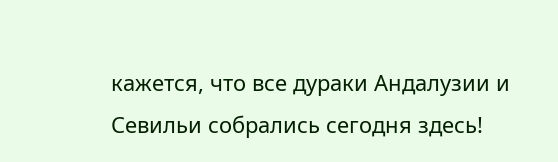кажется, что все дураки Андалузии и Севильи собрались сегодня здесь!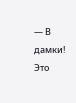— В дамки! Это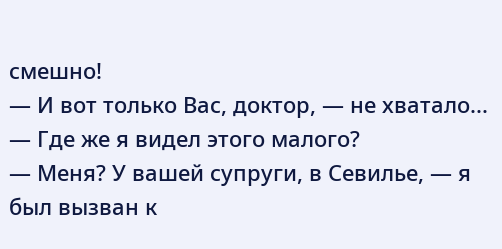смешно!
— И вот только Вас, доктор, — не хватало...
— Где же я видел этого малого?
— Меня? У вашей супруги, в Севилье, — я был вызван к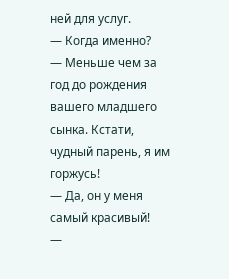ней для услуг.
— Когда именно?
— Меньше чем за год до рождения вашего младшего сынка. Кстати, чудный парень, я им горжусь!
— Да, он у меня самый красивый!
—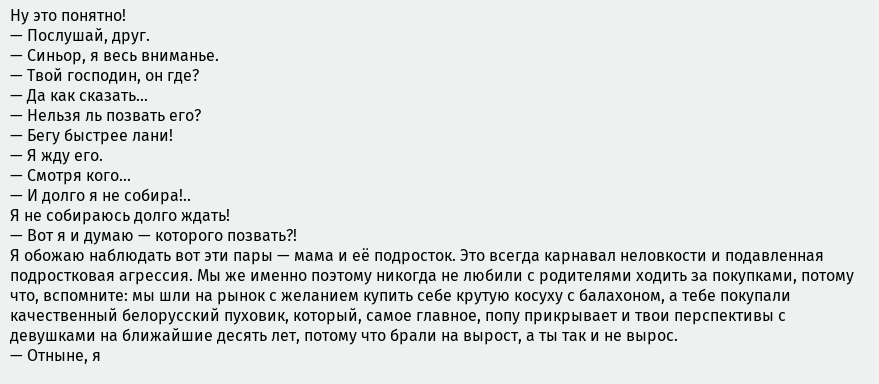Ну это понятно!
— Послушай, друг.
— Синьор, я весь вниманье.
— Твой господин, он где?
— Да как сказать...
— Нельзя ль позвать его?
— Бегу быстрее лани!
— Я жду его.
— Смотря кого...
— И долго я не собира!..
Я не собираюсь долго ждать!
— Вот я и думаю — которого позвать?!
Я обожаю наблюдать вот эти пары — мама и её подросток. Это всегда карнавал неловкости и подавленная подростковая агрессия. Мы же именно поэтому никогда не любили с родителями ходить за покупками, потому что, вспомните: мы шли на рынок с желанием купить себе крутую косуху с балахоном, а тебе покупали качественный белорусский пуховик, который, самое главное, попу прикрывает и твои перспективы с девушками на ближайшие десять лет, потому что брали на вырост, а ты так и не вырос.
— Отныне, я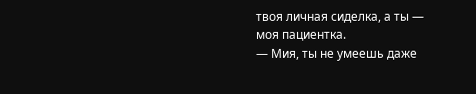твоя личная сиделка, а ты — моя пациентка.
— Мия, ты не умеешь даже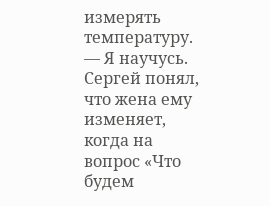измерять температуру.
— Я научусь.
Сергей понял, что жена ему изменяет, когда на вопрос «Что будем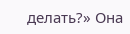делать?» Она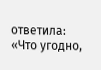ответила: «Что угодно,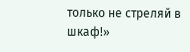только не стреляй в шкаф!»